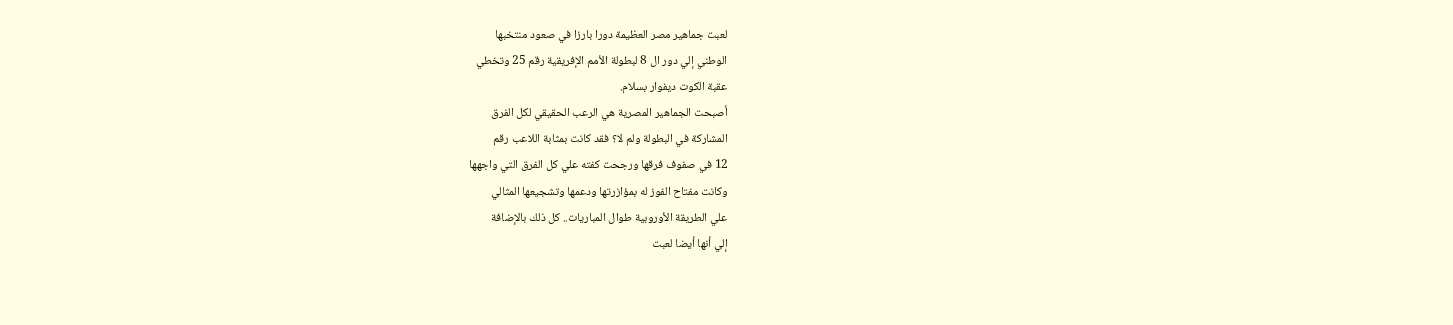لعبت جماهير مصر العظيمة دورا بارزا في صعود منتخبها
الوطني إلي دور ال 8 لبطولة الأمم الإفريقية رقم 25 وتخطي
عقبة الكوت ديفوار بسلام.
أصبحت الجماهير المصرية هي الرعب الحقيقي لكل الفرق
المشاركة في البطولة ولم لا؟ فقد كانت بمثابة اللاعب رقم
12 في صفوف فرقها ورجحت كفته علي كل الفرق التي واجهها
وكانت مفتاح الفوز له بمؤازرتها ودعمها وتشجيعها المثالي
علي الطريقة الأوروبية طوال المباريات.. كل ذلك بالإضافة
إلي أنها أيضا لعبت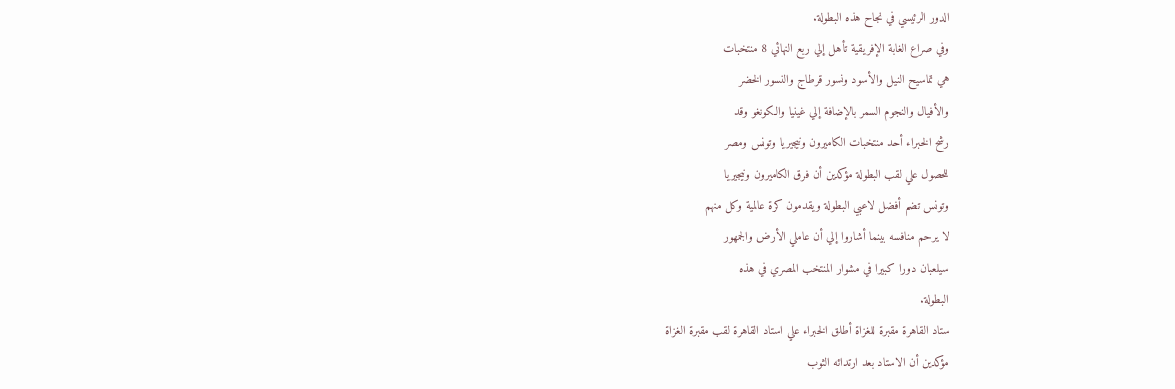الدور الرئيسي في نجاح هذه البطولة.
وفي صراع الغابة الإفريقية تأهل إلي ربع النهائي 8 منتخبات
هي تماسيح النيل والأسود ونسور قرطاج والنسور الخضر
والأفيال والنجوم السمر بالإضافة إلي غينيا والكونغو وقد
رشح الخبراء أحد منتخبات الكاميرون ونيجيريا وتونس ومصر
للحصول علي لقب البطولة مؤكدين أن فرق الكاميرون ونيجيريا
وتونس تضم أفضل لاعبي البطولة ويقدمون كرة عالمية وكل منهم
لا يرحم منافسه بينما أشاروا إلي أن عاملي الأرض والجمهور
سيلعبان دورا كبيرا في مشوار المنتخب المصري في هذه
البطولة.
ستاد القاهرة مقبرة للغزاة أطلق الخبراء علي استاد القاهرة لقب مقبرة الغزاة
مؤكدين أن الاستاد بعد ارتدائه الثوب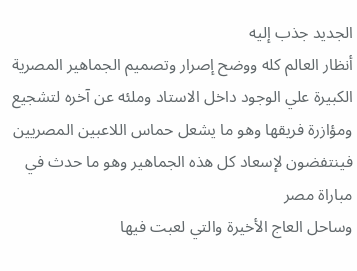الجديد جذب إليه
أنظار العالم كله ووضح إصرار وتصميم الجماهير المصرية
الكبيرة علي الوجود داخل الاستاد وملئه عن آخره لتشجيع
ومؤازرة فريقها وهو ما يشعل حماس اللاعبين المصريين
فينتفضون لإسعاد كل هذه الجماهير وهو ما حدث في مباراة مصر
وساحل العاج الأخيرة والتي لعبت فيها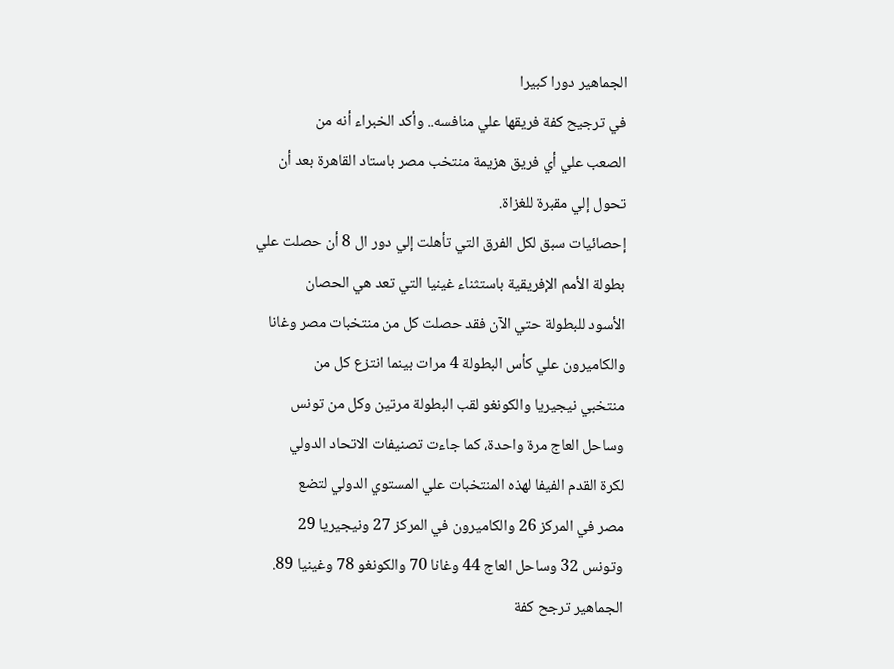الجماهير دورا كبيرا
في ترجيح كفة فريقها علي منافسه.. وأكد الخبراء أنه من
الصعب علي أي فريق هزيمة منتخب مصر باستاد القاهرة بعد أن
تحول إلي مقبرة للغزاة.
إحصائيات سبق لكل الفرق التي تأهلت إلي دور ال 8 أن حصلت علي
بطولة الأمم الإفريقية باستثناء غينيا التي تعد هي الحصان
الأسود للبطولة حتي الآن فقد حصلت كل من منتخبات مصر وغانا
والكاميرون علي كأس البطولة 4 مرات بينما انتزع كل من
منتخبي نيجيريا والكونغو لقب البطولة مرتين وكل من تونس
وساحل العاج مرة واحدة، كما جاءت تصنيفات الاتحاد الدولي
لكرة القدم الفيفا لهذه المنتخبات علي المستوي الدولي لتضع
مصر في المركز 26 والكاميرون في المركز 27 ونيجيريا 29
وتونس 32 وساحل العاج 44 وغانا 70 والكونغو 78 وغينيا 89.
الجماهير ترجح كفة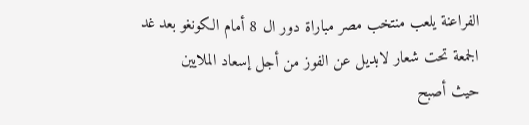الفراعنة يلعب منتخب مصر مباراة دور ال 8 أمام الكونغو بعد غد
الجمعة تحت شعار لابديل عن الفوز من أجل إسعاد الملايين
حيث أصبح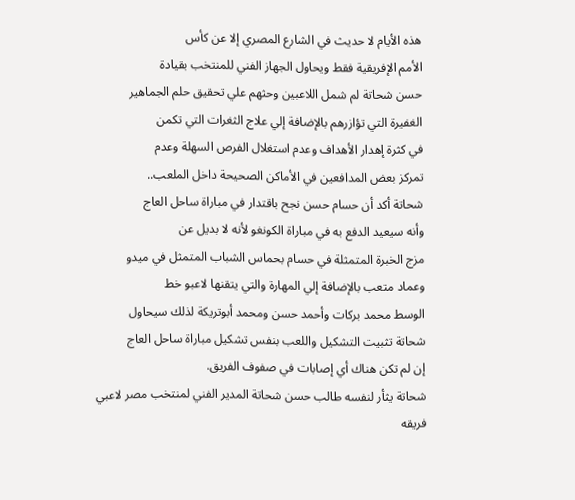هذه الأيام لا حديث في الشارع المصري إلا عن كأس
الأمم الإفريقية فقط ويحاول الجهاز الفني للمنتخب بقيادة
حسن شحاتة لم شمل اللاعبين وحثهم علي تحقيق حلم الجماهير
الغفيرة التي تؤازرهم بالإضافة إلي علاج الثغرات التي تكمن
في كثرة إهدار الأهداف وعدم استغلال الفرص السهلة وعدم
تمركز بعض المدافعين في الأماكن الصحيحة داخل الملعب..
شحاتة أكد أن حسام حسن نجح باقتدار في مباراة ساحل العاج
وأنه سيعيد الدفع به في مباراة الكونغو لأنه لا بديل عن
مزج الخبرة المتمثلة في حسام بحماس الشباب المتمثل في ميدو
وعماد متعب بالإضافة إلي المهارة والتي يتقنها لاعبو خط
الوسط محمد بركات وأحمد حسن ومحمد أبوتريكة لذلك سيحاول
شحاتة تثبيت التشكيل واللعب بنفس تشكيل مباراة ساحل العاج
إن لم تكن هناك أي إصابات في صفوف الفريق.
شحاتة يثأر لنفسه طالب حسن شحاتة المدير الفني لمنتخب مصر لاعبي فريقه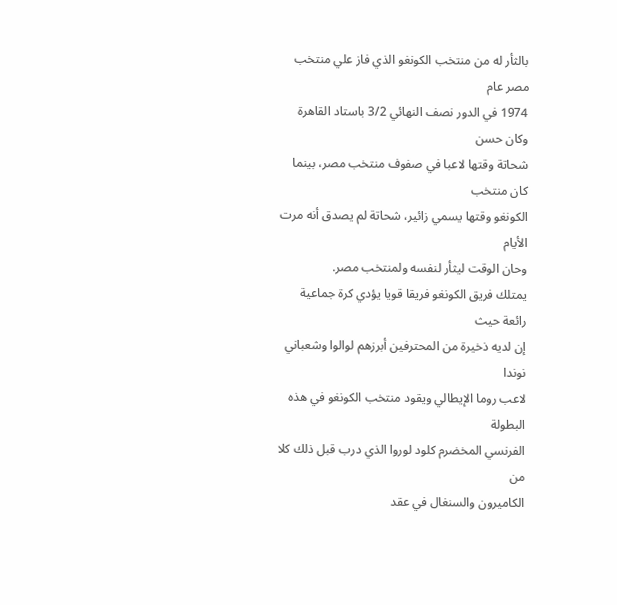بالثأر له من منتخب الكونغو الذي فاز علي منتخب مصر عام
1974 في الدور نصف النهائي 3/2 باستاد القاهرة وكان حسن
شحاتة وقتها لاعبا في صفوف منتخب مصر، بينما كان منتخب
الكونغو وقتها يسمي زائير، شحاتة لم يصدق أنه مرت الأيام
وحان الوقت ليثأر لنفسه ولمنتخب مصر.
يمتلك فريق الكونغو فريقا قويا يؤدي كرة جماعية رائعة حيث
إن لديه ذخيرة من المحترفين أبرزهم لوالوا وشعباني نوندا
لاعب روما الإيطالي ويقود منتخب الكونغو في هذه البطولة
الفرنسي المخضرم كلود لوروا الذي درب قبل ذلك كلا من
الكاميرون والسنغال في عقد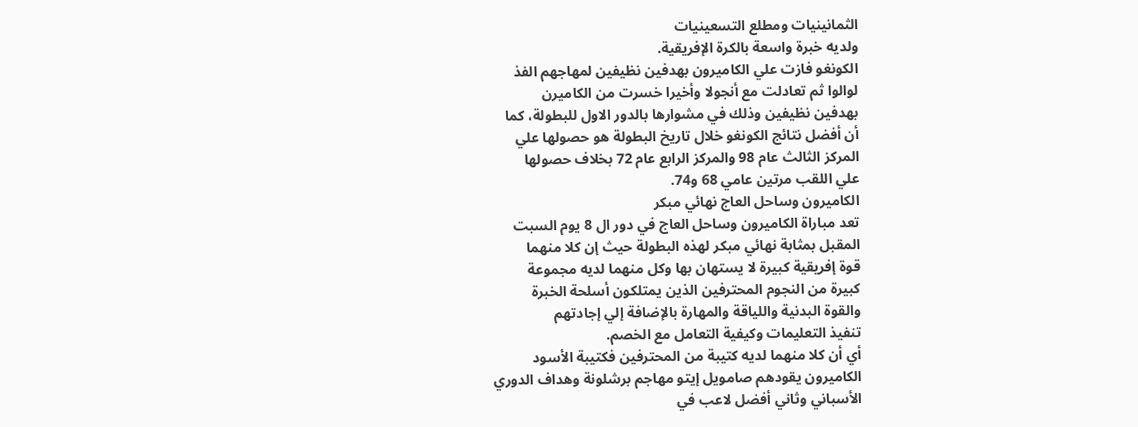الثمانينيات ومطلع التسعينيات
ولديه خبرة واسعة بالكرة الإفريقية.
الكونغو فازت علي الكاميرون بهدفين نظيفين لمهاجهم الفذ
لوالوا ثم تعادلت مع أنجولا وأخيرا خسرت من الكاميرن
بهدفين نظيفين وذلك في مشوارها بالدور الاول للبطولة، كما
أن أفضل نتائج الكونغو خلال تاريخ البطولة هو حصولها علي
المركز الثالث عام 98 والمركز الرابع عام 72 بخلاف حصولها
علي اللقب مرتين عامي 68 و74.
الكاميرون وساحل العاج نهائي مبكر
تعد مباراة الكاميرون وساحل العاج في دور ال 8 يوم السبت
المقبل بمثابة نهائي مبكر لهذه البطولة حيث إن كلا منهما
قوة إفريقية كبيرة لا يستهان بها وكل منهما لديه مجموعة
كبيرة من النجوم المحترفين الذين يمتلكون أسلحة الخبرة
والقوة البدنية واللياقة والمهارة بالإضافة إلي إجادتهم
تنفيذ التعليمات وكيفية التعامل مع الخصم.
أي أن كلا منهما لديه كتيبة من المحترفين فكتيبة الأسود
الكاميرون يقودهم صامويل إيتو مهاجم برشلونة وهداف الدوري
الأسباني وثاني أفضل لاعب في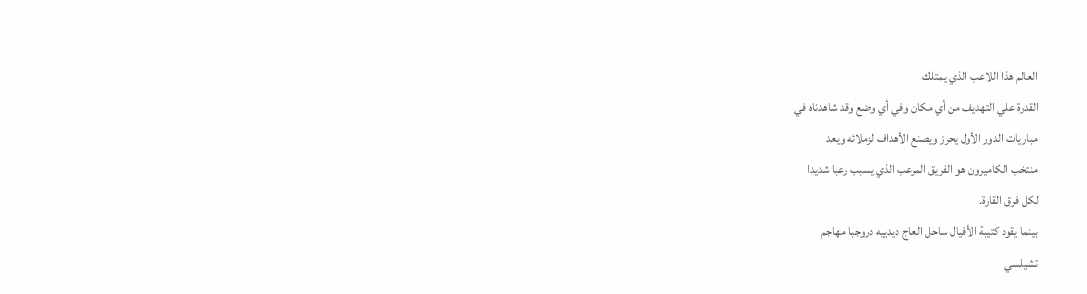العالم هذا اللاعب الذي يمتلك
القدرة علي التهديف من أي مكان وفي أي وضع وقد شاهدناه في
مباريات الدور الأول يحرز ويصنع الأهداف لزملائه ويعد
منتخب الكاميرون هو الفريق المرعب الذي يسبب رعبا شديدا
لكل فرق القارة.
بينما يقود كتيبة الأفيال ساحل العاج ديدييه دروجبا مهاجم
تشيلسي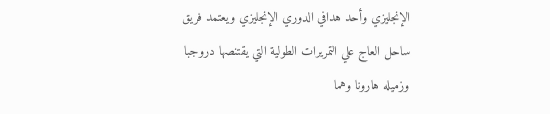الإنجليزي وأحد هدافي الدوري الإنجليزي ويعتمد فريق
ساحل العاج علي التمريرات الطولية التي يقتنصها دروجبا
وزميله هارونا وهما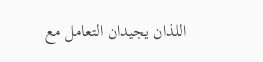اللذان يجيدان التعامل مع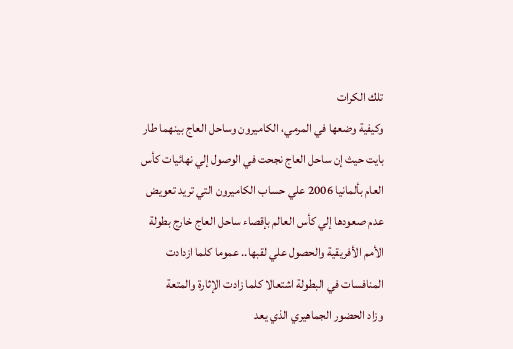تلك الكرات
وكيفية وضعها في المرمي، الكاميرون وساحل العاج بينهما طار
بايت حيث إن ساحل العاج نجحت في الوصول إلي نهائيات كأس
العام بألمانيا 2006 علي حساب الكاميرون التي تريد تعويض
عدم صعودها إلي كأس العالم بإقصاء ساحل العاج خارج بطولة
الأمم الأفريقية والحصول علي لقبها.. عموما كلما ازدادت
المنافسات في البطولة اشتعالا كلما زادت الإثارة والمتعة
وزاد الحضور الجماهيري الذي يعد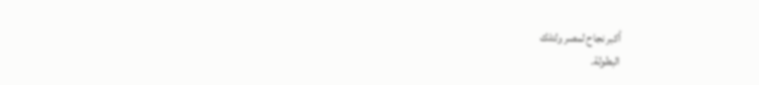أكبر نجاح لمصر ولتلك
البطولة.